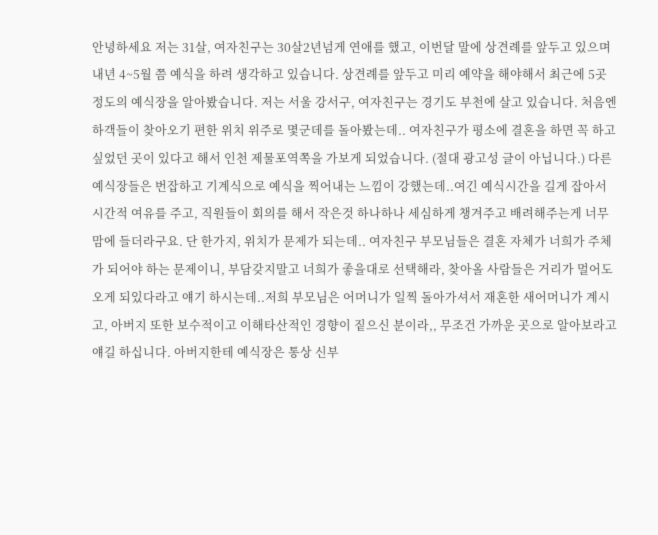안녕하세요 저는 31살, 여자친구는 30살2년넘게 연애를 했고, 이번달 말에 상견례를 앞두고 있으며내년 4~5월 쯤 예식을 하려 생각하고 있습니다. 상견례를 앞두고 미리 예약을 해야해서 최근에 5곳 정도의 예식장을 알아봤습니다. 저는 서울 강서구, 여자친구는 경기도 부천에 살고 있습니다. 처음엔 하객들이 찾아오기 편한 위치 위주로 몇군데를 돌아봤는데.. 여자친구가 평소에 결혼을 하면 꼭 하고싶었던 곳이 있다고 해서 인천 제물포역쪽을 가보게 되었습니다. (절대 광고성 글이 아닙니다.) 다른 예식장들은 번잡하고 기계식으로 예식을 찍어내는 느낌이 강했는데..여긴 예식시간을 길게 잡아서 시간적 여유를 주고, 직원들이 회의를 해서 작은것 하나하나 세심하게 챙겨주고 배려해주는게 너무 맘에 들더라구요. 단 한가지, 위치가 문제가 되는데.. 여자친구 부모님들은 결혼 자체가 너희가 주체가 되어야 하는 문제이니, 부담갖지말고 너희가 좋을대로 선택해라, 찾아올 사람들은 거리가 멀어도 오게 되있다라고 얘기 하시는데..저희 부모님은 어머니가 일찍 돌아가셔서 재혼한 새어머니가 계시고, 아버지 또한 보수적이고 이해타산적인 경향이 짙으신 분이라,, 무조건 가까운 곳으로 알아보라고 얘길 하십니다. 아버지한테 예식장은 통상 신부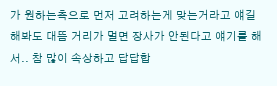가 원하는측으로 먼저 고려하는게 맞는거라고 얘길 해봐도 대뜸 거리가 멀면 장사가 안된다고 얘기를 해서.. 참 많이 속상하고 답답합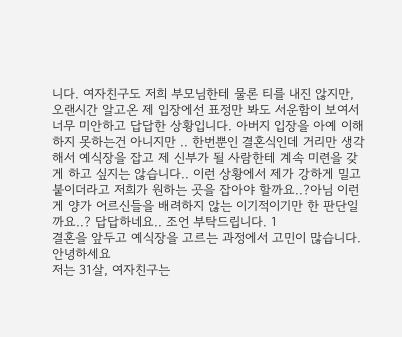니다. 여자친구도 저희 부모님한테 물론 티를 내진 않지만, 오랜시간 알고온 제 입장에선 표정만 봐도 서운함이 보여서 너무 미안하고 답답한 상황입니다. 아버지 입장을 아예 이해하지 못하는건 아니지만 .. 한번뿐인 결혼식인데 거리만 생각해서 예식장을 잡고 제 신부가 될 사람한테 계속 미련을 갖게 하고 싶지는 않습니다.. 이런 상황에서 제가 강하게 밀고 붙이더라고 저희가 원하는 곳을 잡아야 할까요..?아님 이런게 양가 어르신들을 배려하지 않는 이기적이기만 한 판단일까요..? 답답하네요.. 조언 부탁드립니다. 1
결혼을 앞두고 예식장을 고르는 과정에서 고민이 많습니다.
안녕하세요
저는 31살, 여자친구는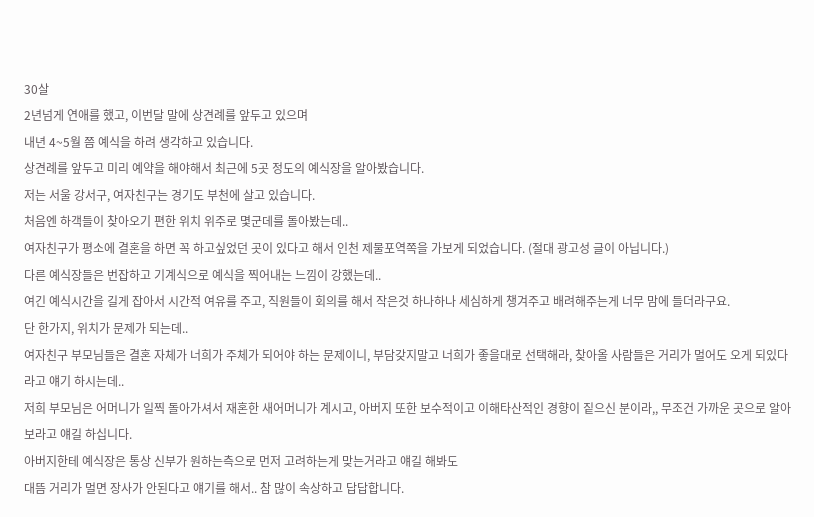30살
2년넘게 연애를 했고, 이번달 말에 상견례를 앞두고 있으며
내년 4~5월 쯤 예식을 하려 생각하고 있습니다.
상견례를 앞두고 미리 예약을 해야해서 최근에 5곳 정도의 예식장을 알아봤습니다.
저는 서울 강서구, 여자친구는 경기도 부천에 살고 있습니다.
처음엔 하객들이 찾아오기 편한 위치 위주로 몇군데를 돌아봤는데..
여자친구가 평소에 결혼을 하면 꼭 하고싶었던 곳이 있다고 해서 인천 제물포역쪽을 가보게 되었습니다. (절대 광고성 글이 아닙니다.)
다른 예식장들은 번잡하고 기계식으로 예식을 찍어내는 느낌이 강했는데..
여긴 예식시간을 길게 잡아서 시간적 여유를 주고, 직원들이 회의를 해서 작은것 하나하나 세심하게 챙겨주고 배려해주는게 너무 맘에 들더라구요.
단 한가지, 위치가 문제가 되는데..
여자친구 부모님들은 결혼 자체가 너희가 주체가 되어야 하는 문제이니, 부담갖지말고 너희가 좋을대로 선택해라, 찾아올 사람들은 거리가 멀어도 오게 되있다라고 얘기 하시는데..
저희 부모님은 어머니가 일찍 돌아가셔서 재혼한 새어머니가 계시고, 아버지 또한 보수적이고 이해타산적인 경향이 짙으신 분이라,, 무조건 가까운 곳으로 알아보라고 얘길 하십니다.
아버지한테 예식장은 통상 신부가 원하는측으로 먼저 고려하는게 맞는거라고 얘길 해봐도
대뜸 거리가 멀면 장사가 안된다고 얘기를 해서.. 참 많이 속상하고 답답합니다.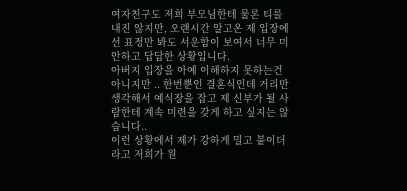여자친구도 저희 부모님한테 물론 티를 내진 않지만, 오랜시간 알고온 제 입장에선 표정만 봐도 서운함이 보여서 너무 미안하고 답답한 상황입니다.
아버지 입장을 아예 이해하지 못하는건 아니지만 .. 한번뿐인 결혼식인데 거리만 생각해서 예식장을 잡고 제 신부가 될 사람한테 계속 미련을 갖게 하고 싶지는 않습니다..
이런 상황에서 제가 강하게 밀고 붙이더라고 저희가 원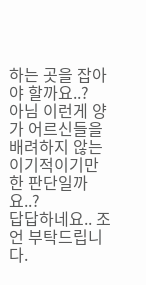하는 곳을 잡아야 할까요..?
아님 이런게 양가 어르신들을 배려하지 않는 이기적이기만 한 판단일까요..?
답답하네요.. 조언 부탁드립니다.